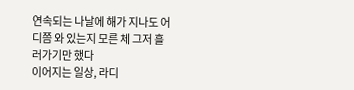연속되는 나날에 해가 지나도 어디쯤 와 있는지 모른 체 그저 흘러가기만 했다
이어지는 일상, 라디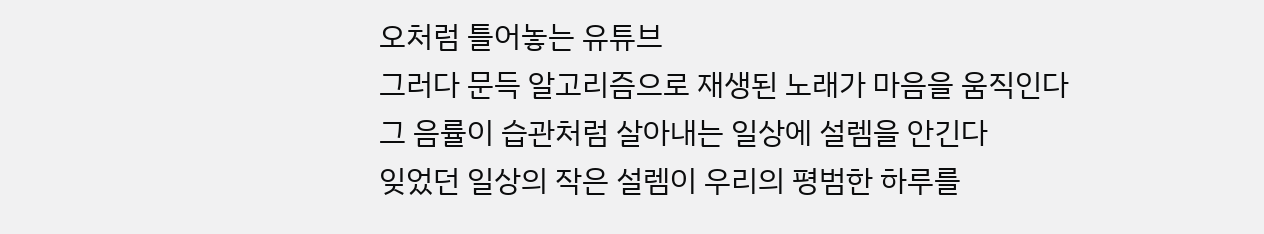오처럼 틀어놓는 유튜브
그러다 문득 알고리즘으로 재생된 노래가 마음을 움직인다
그 음률이 습관처럼 살아내는 일상에 설렘을 안긴다
잊었던 일상의 작은 설렘이 우리의 평범한 하루를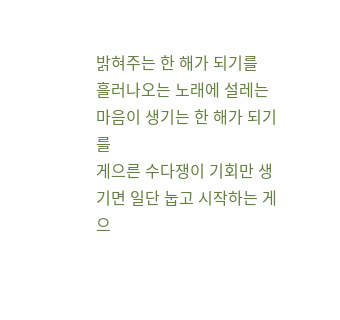밝혀주는 한 해가 되기를
흘러나오는 노래에 설레는 마음이 생기는 한 해가 되기를
게으른 수다쟁이 기회만 생기면 일단 눕고 시작하는 게으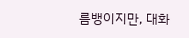름뱅이지만, 대화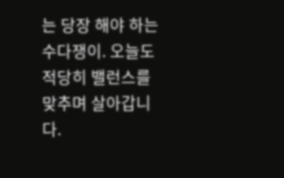는 당장 해야 하는 수다쟁이. 오늘도 적당히 밸런스를 맞추며 살아갑니다.